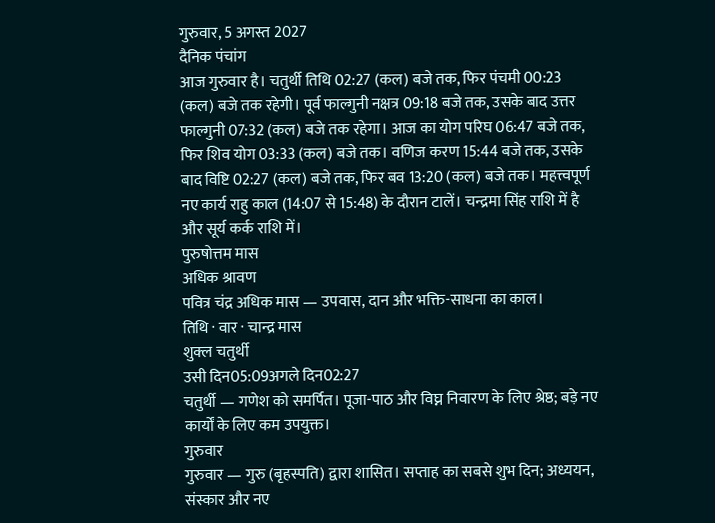गुरुवार, 5 अगस्त 2027
दैनिक पंचांग
आज गुरुवार है। चतुर्थी तिथि 02:27 (कल) बजे तक, फिर पंचमी 00:23 (कल) बजे तक रहेगी। पूर्व फाल्गुनी नक्षत्र 09:18 बजे तक, उसके बाद उत्तर फाल्गुनी 07:32 (कल) बजे तक रहेगा। आज का योग परिघ 06:47 बजे तक, फिर शिव योग 03:33 (कल) बजे तक। वणिज करण 15:44 बजे तक, उसके बाद विष्टि 02:27 (कल) बजे तक, फिर बव 13:20 (कल) बजे तक। महत्त्वपूर्ण नए कार्य राहु काल (14:07 से 15:48) के दौरान टालें। चन्द्रमा सिंह राशि में है और सूर्य कर्क राशि में।
पुरुषोत्तम मास
अधिक श्रावण
पवित्र चंद्र अधिक मास — उपवास, दान और भक्ति-साधना का काल।
तिथि · वार · चान्द्र मास
शुक्ल चतुर्थी
उसी दिन05:09अगले दिन02:27
चतुर्थी — गणेश को समर्पित। पूजा-पाठ और विघ्न निवारण के लिए श्रेष्ठ; बड़े नए कार्यों के लिए कम उपयुक्त।
गुरुवार
गुरुवार — गुरु (बृहस्पति) द्वारा शासित। सप्ताह का सबसे शुभ दिन; अध्ययन, संस्कार और नए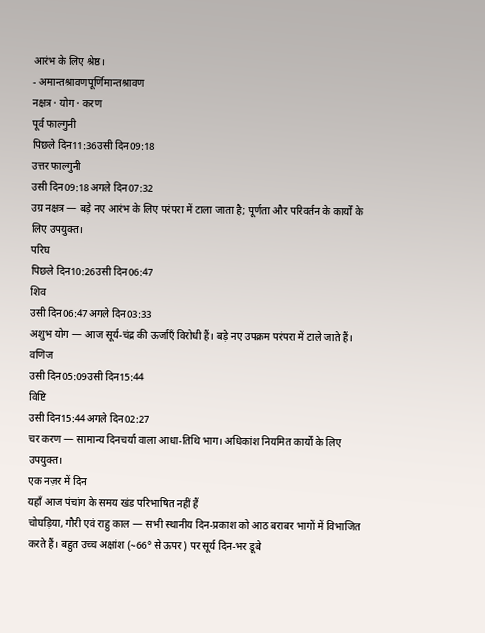आरंभ के लिए श्रेष्ठ।
- अमान्तश्रावणपूर्णिमान्तश्रावण
नक्षत्र · योग · करण
पूर्व फाल्गुनी
पिछले दिन11:36उसी दिन09:18
उत्तर फाल्गुनी
उसी दिन09:18अगले दिन07:32
उग्र नक्षत्र — बड़े नए आरंभ के लिए परंपरा में टाला जाता है; पूर्णता और परिवर्तन के कार्यों के लिए उपयुक्त।
परिघ
पिछले दिन10:26उसी दिन06:47
शिव
उसी दिन06:47अगले दिन03:33
अशुभ योग — आज सूर्य-चंद्र की ऊर्जाएँ विरोधी हैं। बड़े नए उपक्रम परंपरा में टाले जाते हैं।
वणिज
उसी दिन05:09उसी दिन15:44
विष्टि
उसी दिन15:44अगले दिन02:27
चर करण — सामान्य दिनचर्या वाला आधा-तिथि भाग। अधिकांश नियमित कार्यों के लिए उपयुक्त।
एक नज़र में दिन
यहाँ आज पंचांग के समय खंड परिभाषित नहीं हैं
चोघड़िया, गौरी एवं राहु काल — सभी स्थानीय दिन-प्रकाश को आठ बराबर भागों में विभाजित करते हैं। बहुत उच्च अक्षांश (~66° से ऊपर) पर सूर्य दिन-भर डूबे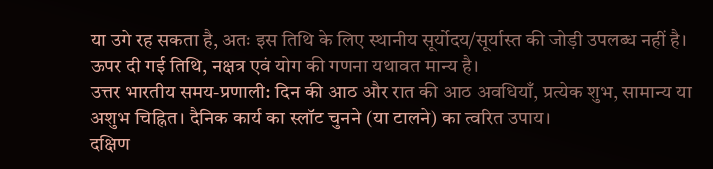या उगे रह सकता है, अतः इस तिथि के लिए स्थानीय सूर्योदय/सूर्यास्त की जोड़ी उपलब्ध नहीं है। ऊपर दी गई तिथि, नक्षत्र एवं योग की गणना यथावत मान्य है।
उत्तर भारतीय समय-प्रणाली: दिन की आठ और रात की आठ अवधियाँ, प्रत्येक शुभ, सामान्य या अशुभ चिह्नित। दैनिक कार्य का स्लॉट चुनने (या टालने) का त्वरित उपाय।
दक्षिण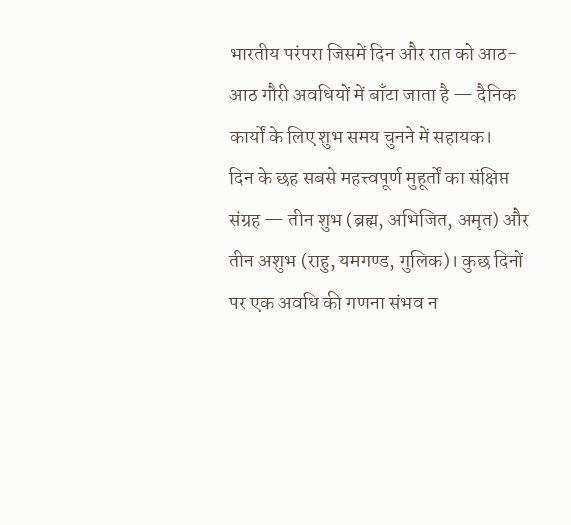भारतीय परंपरा जिसमें दिन और रात को आठ-आठ गौरी अवधियों में बाँटा जाता है — दैनिक कार्यों के लिए शुभ समय चुनने में सहायक।
दिन के छह सबसे महत्त्वपूर्ण मुहूर्तों का संक्षिप्त संग्रह — तीन शुभ (ब्रह्म, अभिजित, अमृत) और तीन अशुभ (राहु, यमगण्ड, गुलिक)। कुछ दिनों पर एक अवधि की गणना संभव न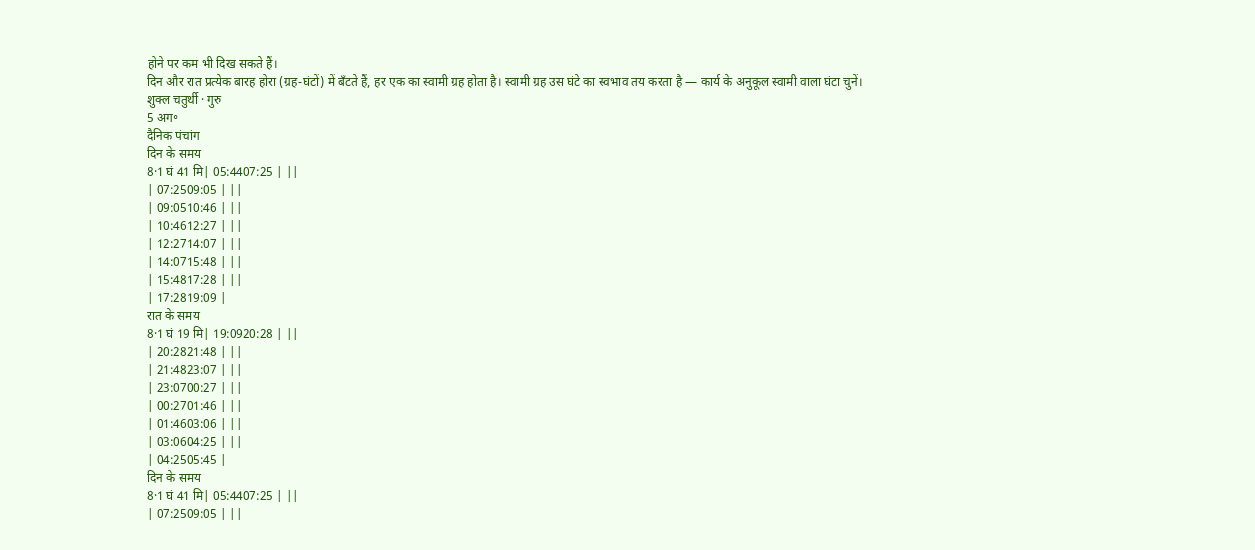होने पर कम भी दिख सकते हैं।
दिन और रात प्रत्येक बारह होरा (ग्रह-घंटों) में बँटते हैं, हर एक का स्वामी ग्रह होता है। स्वामी ग्रह उस घंटे का स्वभाव तय करता है — कार्य के अनुकूल स्वामी वाला घंटा चुनें।
शुक्ल चतुर्थी · गुरु
5 अग॰
दैनिक पंचांग
दिन के समय
8·1 घं 41 मि| 05:4407:25 | ||
| 07:2509:05 | ||
| 09:0510:46 | ||
| 10:4612:27 | ||
| 12:2714:07 | ||
| 14:0715:48 | ||
| 15:4817:28 | ||
| 17:2819:09 |
रात के समय
8·1 घं 19 मि| 19:0920:28 | ||
| 20:2821:48 | ||
| 21:4823:07 | ||
| 23:0700:27 | ||
| 00:2701:46 | ||
| 01:4603:06 | ||
| 03:0604:25 | ||
| 04:2505:45 |
दिन के समय
8·1 घं 41 मि| 05:4407:25 | ||
| 07:2509:05 | ||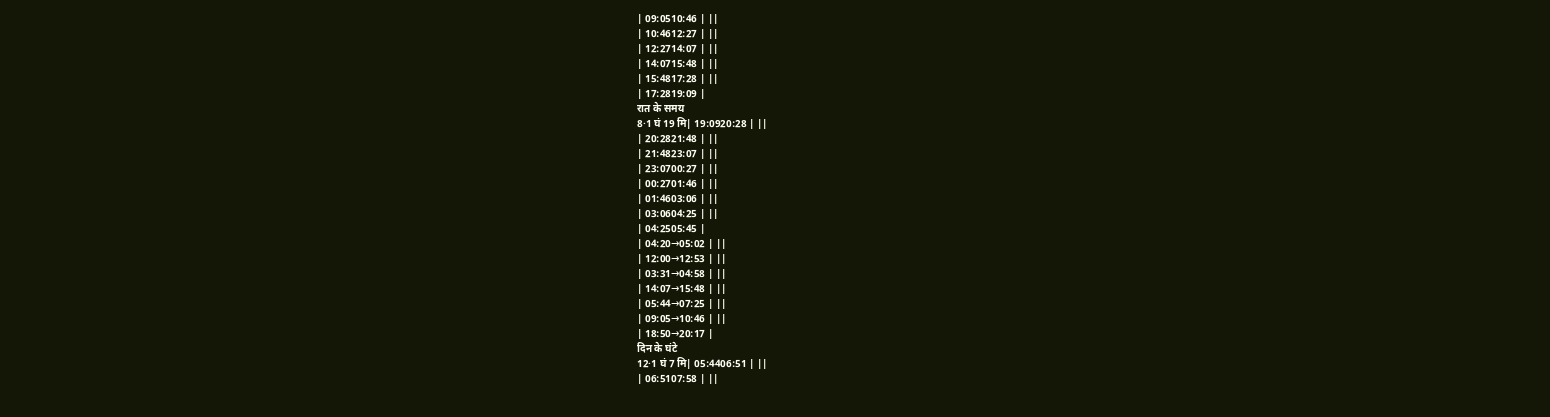| 09:0510:46 | ||
| 10:4612:27 | ||
| 12:2714:07 | ||
| 14:0715:48 | ||
| 15:4817:28 | ||
| 17:2819:09 |
रात के समय
8·1 घं 19 मि| 19:0920:28 | ||
| 20:2821:48 | ||
| 21:4823:07 | ||
| 23:0700:27 | ||
| 00:2701:46 | ||
| 01:4603:06 | ||
| 03:0604:25 | ||
| 04:2505:45 |
| 04:20→05:02 | ||
| 12:00→12:53 | ||
| 03:31→04:58 | ||
| 14:07→15:48 | ||
| 05:44→07:25 | ||
| 09:05→10:46 | ||
| 18:50→20:17 |
दिन के घंटे
12·1 घं 7 मि| 05:4406:51 | ||
| 06:5107:58 | ||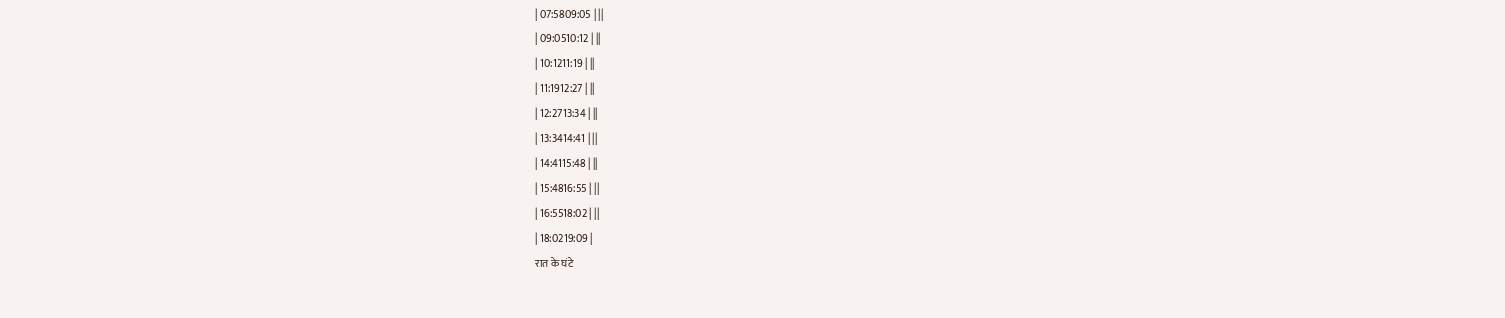| 07:5809:05 | ||
| 09:0510:12 | ||
| 10:1211:19 | ||
| 11:1912:27 | ||
| 12:2713:34 | ||
| 13:3414:41 | ||
| 14:4115:48 | ||
| 15:4816:55 | ||
| 16:5518:02 | ||
| 18:0219:09 |
रात के घंटे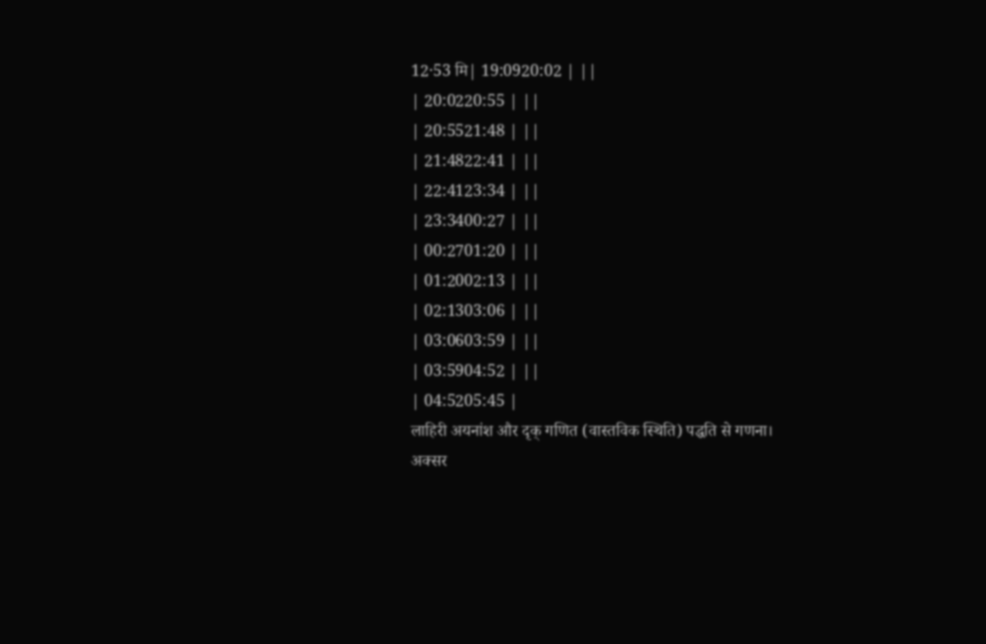12·53 मि| 19:0920:02 | ||
| 20:0220:55 | ||
| 20:5521:48 | ||
| 21:4822:41 | ||
| 22:4123:34 | ||
| 23:3400:27 | ||
| 00:2701:20 | ||
| 01:2002:13 | ||
| 02:1303:06 | ||
| 03:0603:59 | ||
| 03:5904:52 | ||
| 04:5205:45 |
लाहिरी अयनांश और दृक् गणित (वास्तविक स्थिति) पद्धति से गणना।
अक्सर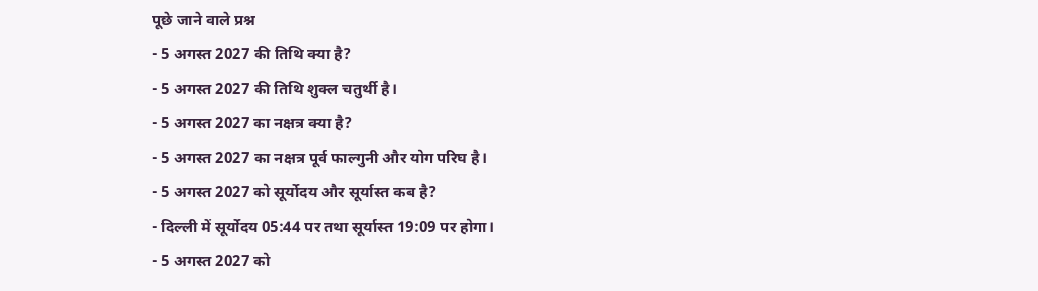पूछे जाने वाले प्रश्न
- 5 अगस्त 2027 की तिथि क्या है?
- 5 अगस्त 2027 की तिथि शुक्ल चतुर्थी है।
- 5 अगस्त 2027 का नक्षत्र क्या है?
- 5 अगस्त 2027 का नक्षत्र पूर्व फाल्गुनी और योग परिघ है।
- 5 अगस्त 2027 को सूर्योदय और सूर्यास्त कब है?
- दिल्ली में सूर्योदय 05:44 पर तथा सूर्यास्त 19:09 पर होगा।
- 5 अगस्त 2027 को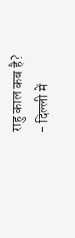राहु काल कब है?
- दिल्ली में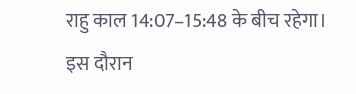राहु काल 14:07–15:48 के बीच रहेगा। इस दौरान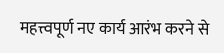महत्त्वपूर्ण नए कार्य आरंभ करने से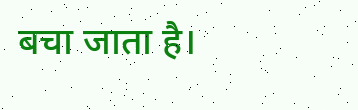बचा जाता है।